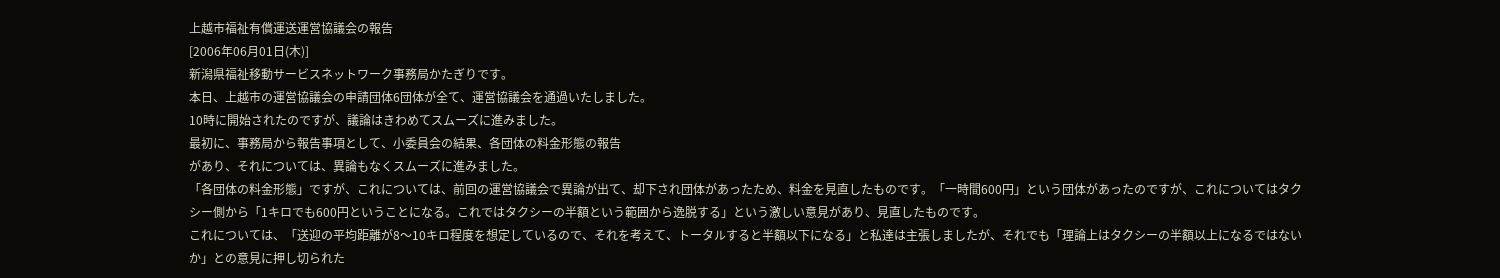上越市福祉有償運送運営協議会の報告
[2006年06月01日(木)]
新潟県福祉移動サービスネットワーク事務局かたぎりです。
本日、上越市の運営協議会の申請団体6団体が全て、運営協議会を通過いたしました。
10時に開始されたのですが、議論はきわめてスムーズに進みました。
最初に、事務局から報告事項として、小委員会の結果、各団体の料金形態の報告
があり、それについては、異論もなくスムーズに進みました。
「各団体の料金形態」ですが、これについては、前回の運営協議会で異論が出て、却下され団体があったため、料金を見直したものです。「一時間600円」という団体があったのですが、これについてはタクシー側から「1キロでも600円ということになる。これではタクシーの半額という範囲から逸脱する」という激しい意見があり、見直したものです。
これについては、「送迎の平均距離が8〜10キロ程度を想定しているので、それを考えて、トータルすると半額以下になる」と私達は主張しましたが、それでも「理論上はタクシーの半額以上になるではないか」との意見に押し切られた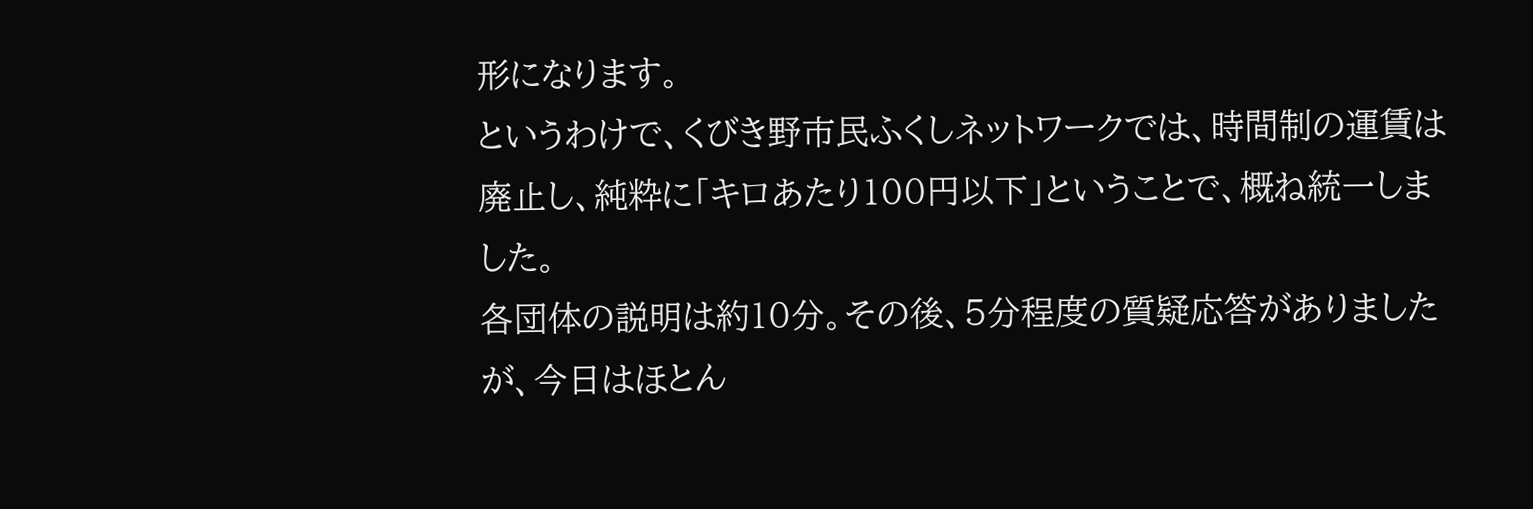形になります。
というわけで、くびき野市民ふくしネットワークでは、時間制の運賃は廃止し、純粋に「キロあたり100円以下」ということで、概ね統一しました。
各団体の説明は約10分。その後、5分程度の質疑応答がありましたが、今日はほとん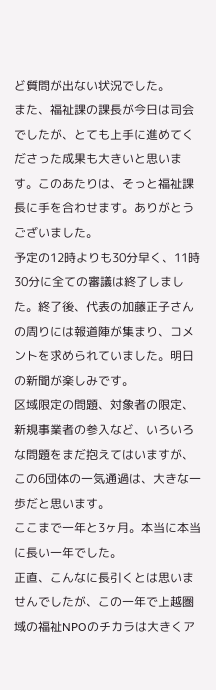ど質問が出ない状況でした。
また、福祉課の課長が今日は司会でしたが、とても上手に進めてくださった成果も大きいと思います。このあたりは、そっと福祉課長に手を合わせます。ありがとうございました。
予定の12時よりも30分早く、11時30分に全ての審議は終了しました。終了後、代表の加藤正子さんの周りには報道陣が集まり、コメントを求められていました。明日の新聞が楽しみです。
区域限定の問題、対象者の限定、新規事業者の参入など、いろいろな問題をまだ抱えてはいますが、この6団体の一気通過は、大きな一歩だと思います。
ここまで一年と3ヶ月。本当に本当に長い一年でした。
正直、こんなに長引くとは思いませんでしたが、この一年で上越圏域の福祉NPOのチカラは大きくア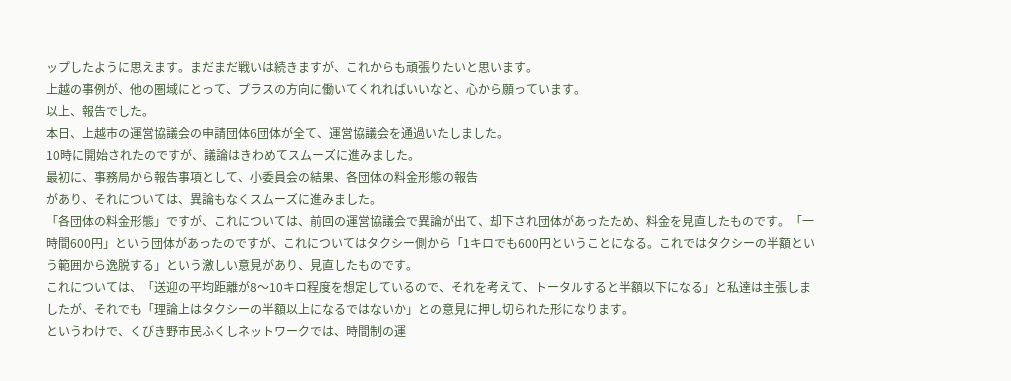ップしたように思えます。まだまだ戦いは続きますが、これからも頑張りたいと思います。
上越の事例が、他の圏域にとって、プラスの方向に働いてくれればいいなと、心から願っています。
以上、報告でした。
本日、上越市の運営協議会の申請団体6団体が全て、運営協議会を通過いたしました。
10時に開始されたのですが、議論はきわめてスムーズに進みました。
最初に、事務局から報告事項として、小委員会の結果、各団体の料金形態の報告
があり、それについては、異論もなくスムーズに進みました。
「各団体の料金形態」ですが、これについては、前回の運営協議会で異論が出て、却下され団体があったため、料金を見直したものです。「一時間600円」という団体があったのですが、これについてはタクシー側から「1キロでも600円ということになる。これではタクシーの半額という範囲から逸脱する」という激しい意見があり、見直したものです。
これについては、「送迎の平均距離が8〜10キロ程度を想定しているので、それを考えて、トータルすると半額以下になる」と私達は主張しましたが、それでも「理論上はタクシーの半額以上になるではないか」との意見に押し切られた形になります。
というわけで、くびき野市民ふくしネットワークでは、時間制の運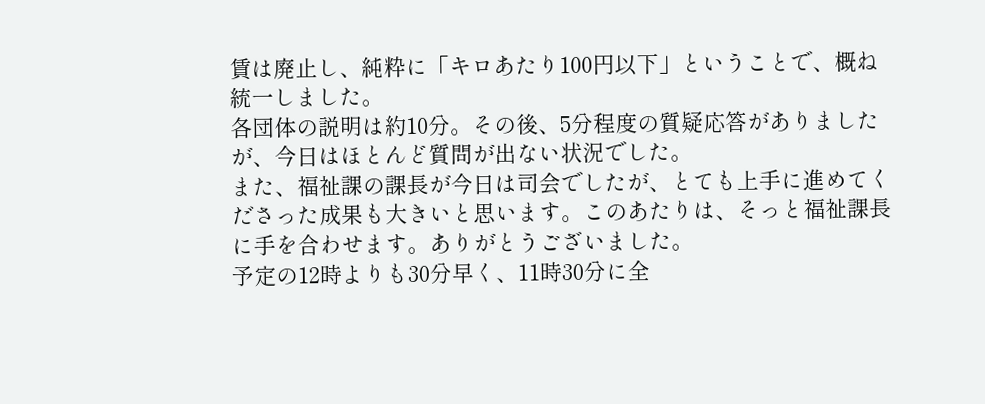賃は廃止し、純粋に「キロあたり100円以下」ということで、概ね統一しました。
各団体の説明は約10分。その後、5分程度の質疑応答がありましたが、今日はほとんど質問が出ない状況でした。
また、福祉課の課長が今日は司会でしたが、とても上手に進めてくださった成果も大きいと思います。このあたりは、そっと福祉課長に手を合わせます。ありがとうございました。
予定の12時よりも30分早く、11時30分に全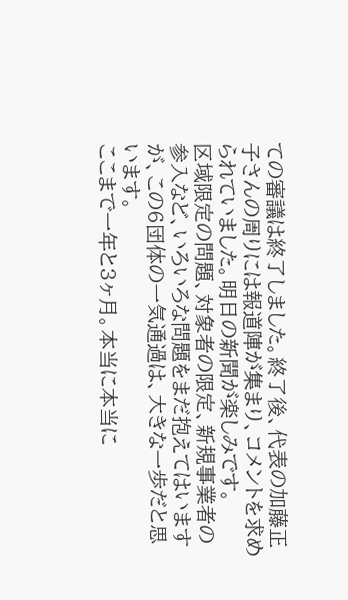ての審議は終了しました。終了後、代表の加藤正子さんの周りには報道陣が集まり、コメントを求められていました。明日の新聞が楽しみです。
区域限定の問題、対象者の限定、新規事業者の参入など、いろいろな問題をまだ抱えてはいますが、この6団体の一気通過は、大きな一歩だと思います。
ここまで一年と3ヶ月。本当に本当に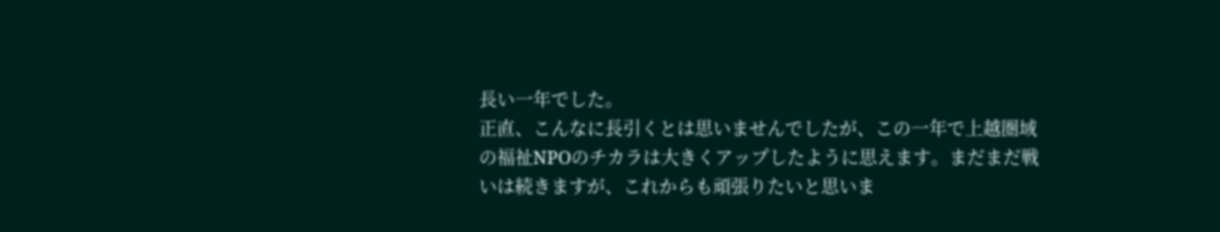長い一年でした。
正直、こんなに長引くとは思いませんでしたが、この一年で上越圏域の福祉NPOのチカラは大きくアップしたように思えます。まだまだ戦いは続きますが、これからも頑張りたいと思いま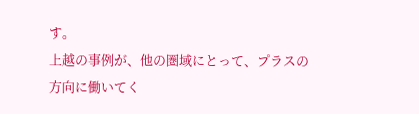す。
上越の事例が、他の圏域にとって、プラスの方向に働いてく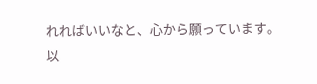れればいいなと、心から願っています。
以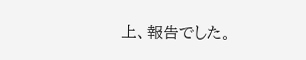上、報告でした。